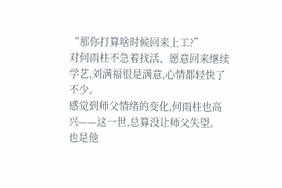“那你打算啥时候回来上工?”
对何雨柱不急着找活、愿意回来继续学艺,刘满福很是满意,心情都轻快了不少。
感觉到师父情绪的变化,何雨柱也高兴——这一世,总算没让师父失望。
也是他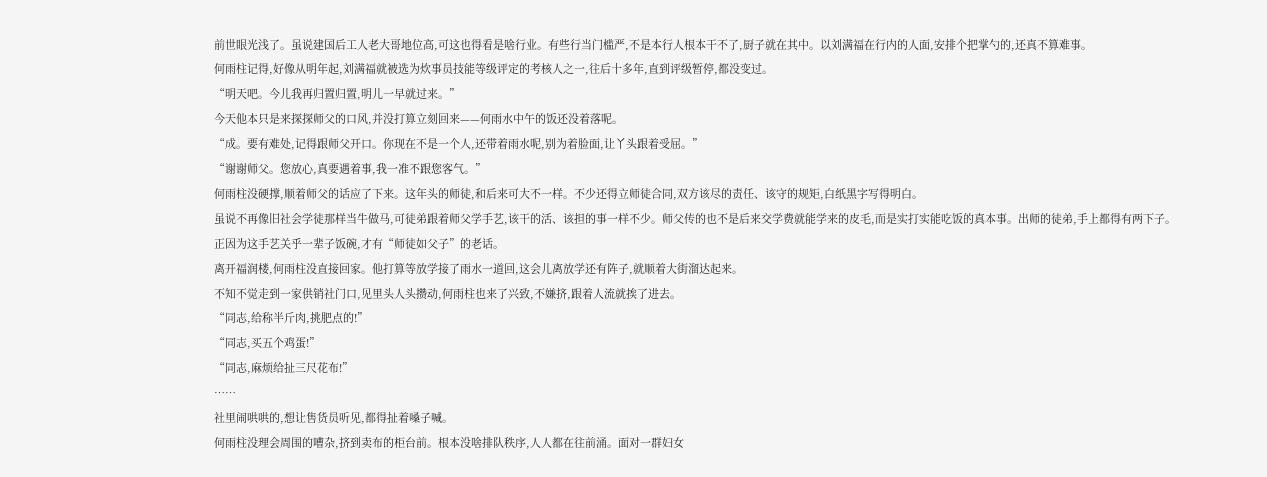前世眼光浅了。虽说建国后工人老大哥地位高,可这也得看是啥行业。有些行当门槛严,不是本行人根本干不了,厨子就在其中。以刘满福在行内的人面,安排个把掌勺的,还真不算难事。
何雨柱记得,好像从明年起,刘满福就被选为炊事员技能等级评定的考核人之一,往后十多年,直到评级暂停,都没变过。
“明天吧。今儿我再归置归置,明儿一早就过来。”
今天他本只是来探探师父的口风,并没打算立刻回来——何雨水中午的饭还没着落呢。
“成。要有难处,记得跟师父开口。你现在不是一个人,还带着雨水呢,别为着脸面,让丫头跟着受屈。”
“谢谢师父。您放心,真要遇着事,我一准不跟您客气。”
何雨柱没硬撑,顺着师父的话应了下来。这年头的师徒,和后来可大不一样。不少还得立师徒合同,双方该尽的责任、该守的规矩,白纸黑字写得明白。
虽说不再像旧社会学徒那样当牛做马,可徒弟跟着师父学手艺,该干的活、该担的事一样不少。师父传的也不是后来交学费就能学来的皮毛,而是实打实能吃饭的真本事。出师的徒弟,手上都得有两下子。
正因为这手艺关乎一辈子饭碗,才有“师徒如父子”的老话。
离开福润楼,何雨柱没直接回家。他打算等放学接了雨水一道回,这会儿离放学还有阵子,就顺着大街溜达起来。
不知不觉走到一家供销社门口,见里头人头攒动,何雨柱也来了兴致,不嫌挤,跟着人流就挨了进去。
“同志,给称半斤肉,挑肥点的!”
“同志,买五个鸡蛋!”
“同志,麻烦给扯三尺花布!”
……
社里闹哄哄的,想让售货员听见,都得扯着嗓子喊。
何雨柱没理会周围的嘈杂,挤到卖布的柜台前。根本没啥排队秩序,人人都在往前涌。面对一群妇女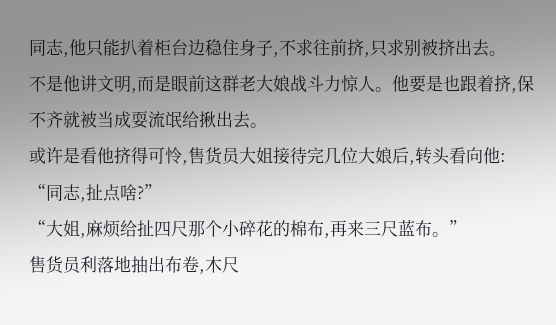同志,他只能扒着柜台边稳住身子,不求往前挤,只求别被挤出去。
不是他讲文明,而是眼前这群老大娘战斗力惊人。他要是也跟着挤,保不齐就被当成耍流氓给揪出去。
或许是看他挤得可怜,售货员大姐接待完几位大娘后,转头看向他:
“同志,扯点啥?”
“大姐,麻烦给扯四尺那个小碎花的棉布,再来三尺蓝布。”
售货员利落地抽出布卷,木尺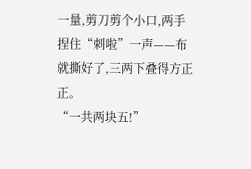一量,剪刀剪个小口,两手捏住“刺啦”一声——布就撕好了,三两下叠得方正正。
“一共两块五!”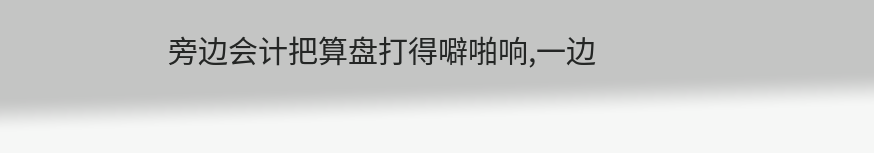旁边会计把算盘打得噼啪响,一边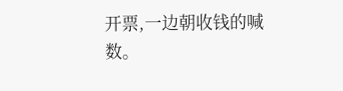开票,一边朝收钱的喊数。